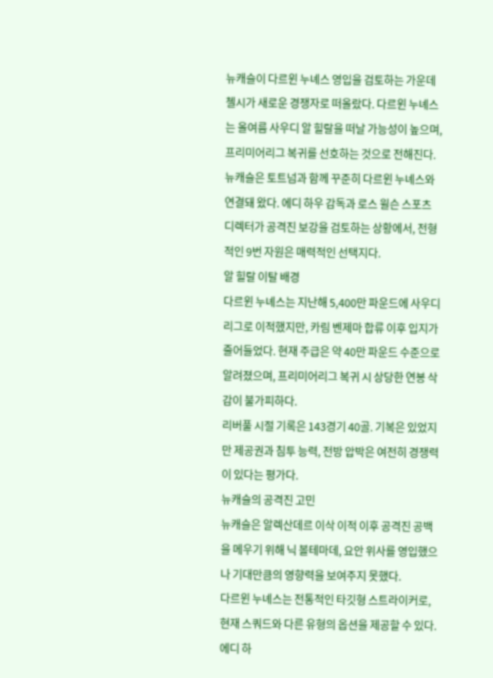뉴캐슬이 다르윈 누녜스 영입을 검토하는 가운데 첼시가 새로운 경쟁자로 떠올랐다. 다르윈 누녜스는 올여름 사우디 알 힐랄을 떠날 가능성이 높으며, 프리미어리그 복귀를 선호하는 것으로 전해진다.
뉴캐슬은 토트넘과 함께 꾸준히 다르윈 누녜스와 연결돼 왔다. 에디 하우 감독과 로스 윌슨 스포츠 디렉터가 공격진 보강을 검토하는 상황에서, 전형적인 9번 자원은 매력적인 선택지다.
알 힐랄 이탈 배경
다르윈 누녜스는 지난해 5,400만 파운드에 사우디 리그로 이적했지만, 카림 벤제마 합류 이후 입지가 줄어들었다. 현재 주급은 약 40만 파운드 수준으로 알려졌으며, 프리미어리그 복귀 시 상당한 연봉 삭감이 불가피하다.
리버풀 시절 기록은 143경기 40골. 기복은 있었지만 제공권과 침투 능력, 전방 압박은 여전히 경쟁력이 있다는 평가다.
뉴캐슬의 공격진 고민
뉴캐슬은 알렉산데르 이삭 이적 이후 공격진 공백을 메우기 위해 닉 볼테마데, 요안 위사를 영입했으나 기대만큼의 영향력을 보여주지 못했다.
다르윈 누녜스는 전통적인 타깃형 스트라이커로, 현재 스쿼드와 다른 유형의 옵션을 제공할 수 있다. 에디 하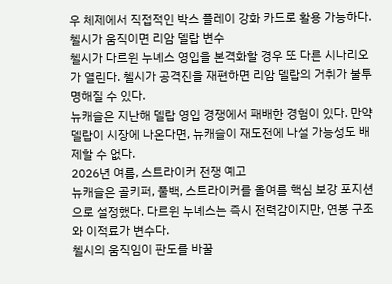우 체제에서 직접적인 박스 플레이 강화 카드로 활용 가능하다.
첼시가 움직이면 리암 델랍 변수
첼시가 다르윈 누녜스 영입을 본격화할 경우 또 다른 시나리오가 열린다. 첼시가 공격진을 재편하면 리암 델랍의 거취가 불투명해질 수 있다.
뉴캐슬은 지난해 델랍 영입 경쟁에서 패배한 경험이 있다. 만약 델랍이 시장에 나온다면, 뉴캐슬이 재도전에 나설 가능성도 배제할 수 없다.
2026년 여름, 스트라이커 전쟁 예고
뉴캐슬은 골키퍼, 풀백, 스트라이커를 올여름 핵심 보강 포지션으로 설정했다. 다르윈 누녜스는 즉시 전력감이지만, 연봉 구조와 이적료가 변수다.
첼시의 움직임이 판도를 바꿀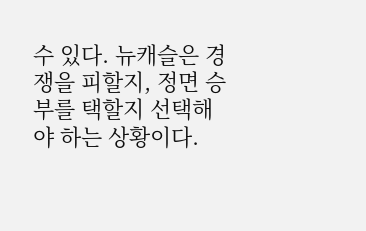수 있다. 뉴캐슬은 경쟁을 피할지, 정면 승부를 택할지 선택해야 하는 상황이다.